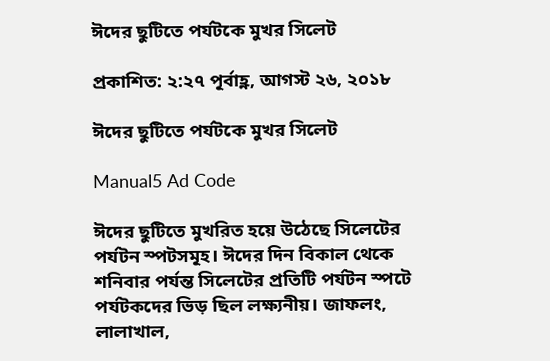ঈদের ছুটিতে পর্যটকে মুখর সিলেট

প্রকাশিত: ২:২৭ পূর্বাহ্ণ, আগস্ট ২৬, ২০১৮

ঈদের ছুটিতে পর্যটকে মুখর সিলেট

Manual5 Ad Code

ঈদের ছুটিতে মুখরিত হয়ে উঠেছে সিলেটের পর্যটন স্পটসমূহ। ঈদের দিন বিকাল থেকে শনিবার পর্যন্ত সিলেটের প্রতিটি পর্যটন স্পটে পর্যটকদের ভিড় ছিল লক্ষ্যনীয়। জাফলং, লালাখাল,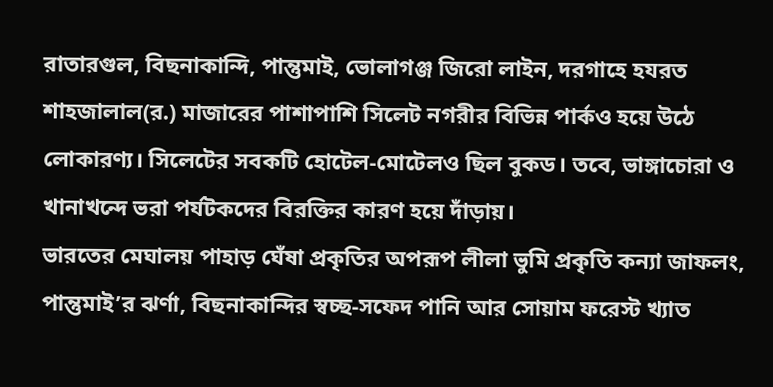রাতারগুল, বিছনাকান্দি, পান্তুমাই, ভোলাগঞ্জ জিরো লাইন, দরগাহে হযরত শাহজালাল(র.) মাজারের পাশাপাশি সিলেট নগরীর বিভিন্ন পার্কও হয়ে উঠে লোকারণ্য। সিলেটের সবকটি হোটেল-মোটেলও ছিল বুকড। তবে, ভাঙ্গাচোরা ও খানাখন্দে ভরা পর্যটকদের বিরক্তির কারণ হয়ে দাঁড়ায়।
ভারতের মেঘালয় পাহাড় ঘেঁষা প্রকৃতির অপরূপ লীলা ভুমি প্রকৃতি কন্যা জাফলং, পান্তুমাই’র ঝর্ণা, বিছনাকান্দির স্বচ্ছ-সফেদ পানি আর সোয়াম ফরেস্ট খ্যাত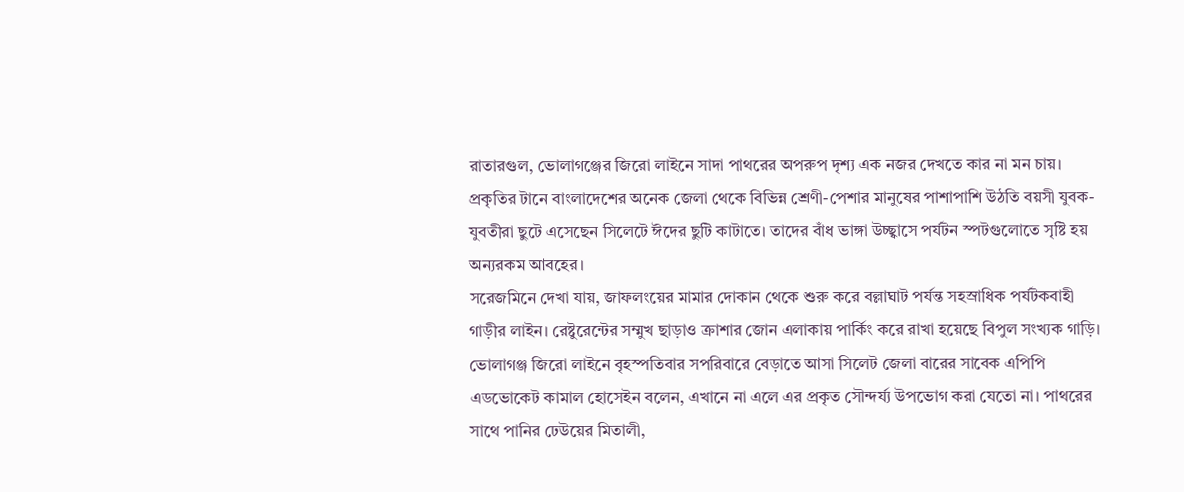রাতারগুল, ভোলাগঞ্জের জিরো লাইনে সাদা পাথরের অপরুপ দৃশ্য এক নজর দেখতে কার না মন চায়। প্রকৃতির টানে বাংলাদেশের অনেক জেলা থেকে বিভিন্ন শ্রেণী-পেশার মানুষের পাশাপাশি উঠতি বয়সী যুবক-যুবতীরা ছুটে এসেছেন সিলেটে ঈদের ছুটি কাটাতে। তাদের বাঁধ ভাঙ্গা উচ্ছ্বাসে পর্যটন স্পটগুলোতে সৃষ্টি হয় অন্যরকম আবহের।
সরেজমিনে দেখা যায়, জাফলংয়ের মামার দোকান থেকে শুরু করে বল্লাঘাট পর্যন্ত সহস্রাধিক পর্যটকবাহী গাড়ীর লাইন। রেষ্টুরেন্টের সম্মুখ ছাড়াও ক্রাশার জোন এলাকায় পার্কিং করে রাখা হয়েছে বিপুল সংখ্যক গাড়ি।
ভোলাগঞ্জ জিরো লাইনে বৃহস্পতিবার সপরিবারে বেড়াতে আসা সিলেট জেলা বারের সাবেক এপিপি এডভোকেট কামাল হোসেইন বলেন, এখানে না এলে এর প্রকৃত সৌন্দর্য্য উপভোগ করা যেতো না। পাথরের সাথে পানির ঢেউয়ের মিতালী,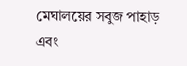মেঘালয়ের সবুজ পাহাড় এবং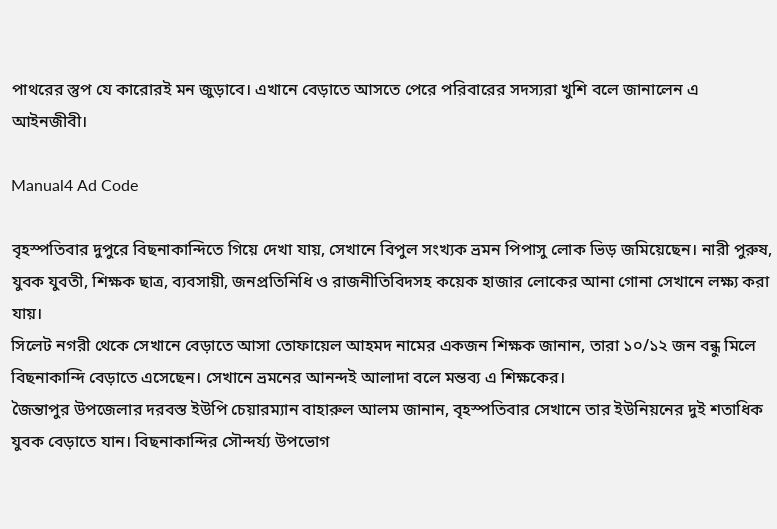পাথরের স্তুপ যে কারোরই মন জুড়াবে। এখানে বেড়াতে আসতে পেরে পরিবারের সদস্যরা খুশি বলে জানালেন এ আইনজীবী।

Manual4 Ad Code

বৃহস্পতিবার দুপুরে বিছনাকান্দিতে গিয়ে দেখা যায়, সেখানে বিপুল সংখ্যক ভ্রমন পিপাসু লোক ভিড় জমিয়েছেন। নারী পুরুষ, যুবক যুবতী, শিক্ষক ছাত্র, ব্যবসায়ী, জনপ্রতিনিধি ও রাজনীতিবিদসহ কয়েক হাজার লোকের আনা গোনা সেখানে লক্ষ্য করা যায়।
সিলেট নগরী থেকে সেখানে বেড়াতে আসা তোফায়েল আহমদ নামের একজন শিক্ষক জানান, তারা ১০/১২ জন বন্ধু মিলে বিছনাকান্দি বেড়াতে এসেছেন। সেখানে ভ্রমনের আনন্দই আলাদা বলে মন্তব্য এ শিক্ষকের।
জৈন্তাপুর উপজেলার দরবস্ত ইউপি চেয়ারম্যান বাহারুল আলম জানান, বৃহস্পতিবার সেখানে তার ইউনিয়নের দুই শতাধিক যুবক বেড়াতে যান। বিছনাকান্দির সৌন্দর্য্য উপভোগ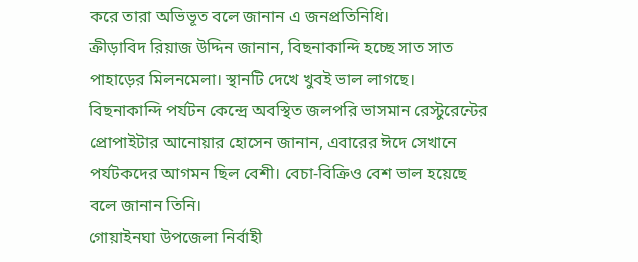করে তারা অভিভূত বলে জানান এ জনপ্রতিনিধি।
ক্রীড়াবিদ রিয়াজ উদ্দিন জানান, বিছনাকান্দি হচ্ছে সাত সাত পাহাড়ের মিলনমেলা। স্থানটি দেখে খুবই ভাল লাগছে।
বিছনাকান্দি পর্যটন কেন্দ্রে অবস্থিত জলপরি ভাসমান রেস্টুরেন্টের প্রোপাইটার আনোয়ার হোসেন জানান, এবারের ঈদে সেখানে পর্যটকদের আগমন ছিল বেশী। বেচা-বিক্রিও বেশ ভাল হয়েছে বলে জানান তিনি।
গোয়াইনঘা উপজেলা নির্বাহী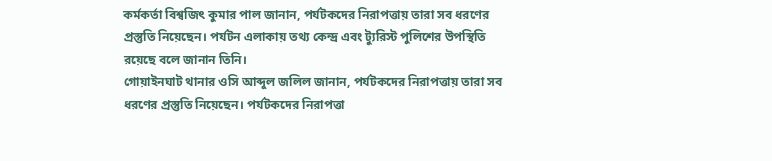কর্মকর্তা বিশ্বজিৎ কুমার পাল জানান, পর্যটকদের নিরাপত্তায় তারা সব ধরণের প্রস্তুতি নিয়েছেন। পর্যটন এলাকায় তথ্য কেন্দ্র এবং ট্যুরিস্ট পুলিশের উপস্থিতি রয়েছে বলে জানান তিনি।
গোয়াইনঘাট থানার ওসি আব্দুল জলিল জানান, পর্যটকদের নিরাপত্তায় তারা সব ধরণের প্রস্তুতি নিয়েছেন। পর্যটকদের নিরাপত্তা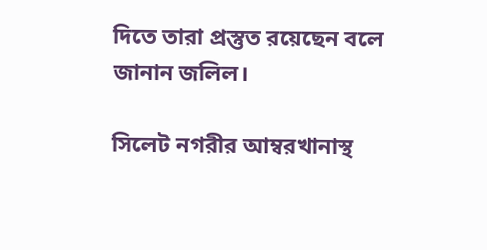দিতে তারা প্রস্তুত রয়েছেন বলে জানান জলিল।

সিলেট নগরীর আম্বরখানাস্থ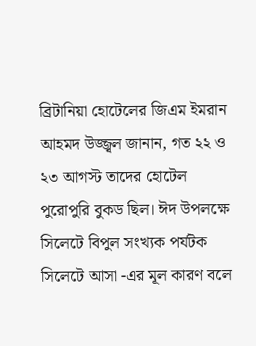ব্রিটানিয়া হোটেলের জিএম ইমরান আহমদ উজ্জ্বল জানান, গত ২২ ও ২৩ আগস্ট তাদের হোটেল পুরোপুরি বুকড ছিল। ঈদ উপলক্ষে সিলেটে বিপুল সংখ্যক পর্যটক সিলেটে আসা -এর মূল কারণ বলে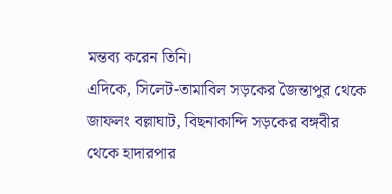মন্তব্য করেন তিনি।
এদিকে, সিলেট-তামাবিল সড়কের জৈন্তাপুর থেকে জাফলং বল্লাঘাট, বিছনাকান্দি সড়কের বঙ্গবীর থেকে হাদারপার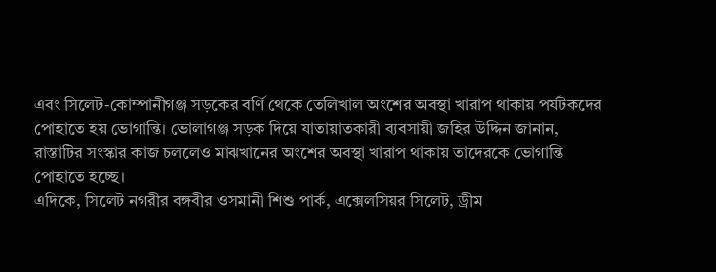এবং সিলেট-কোম্পানীগঞ্জ সড়কের বর্ণি থেকে তেলিখাল অংশের অবস্থা খারাপ থাকায় পর্যটকদের পোহাতে হয় ভোগান্তি। ভোলাগঞ্জ সড়ক দিয়ে যাতায়াতকারী ব্যবসায়ী জহির উদ্দিন জানান, রাস্তাটির সংস্কার কাজ চললেও মাঝখানের অংশের অবস্থা খারাপ থাকায় তাদেরকে ভোগান্তি পোহাতে হচ্ছে।
এদিকে, সিলেট নগরীর বঙ্গবীর ওসমানী শিশু পার্ক, এক্সেলসিয়র সিলেট, ড্রীম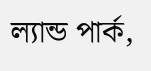ল্যান্ড পার্ক,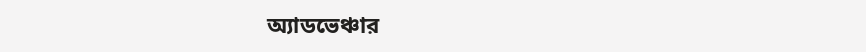অ্যাডভেঞ্চার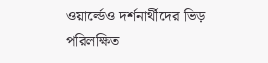ওয়ার্ল্ডেও দর্শনার্থীদের ভিড় পরিলক্ষিত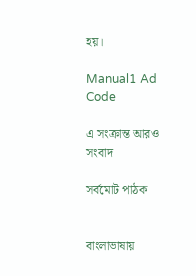হয়।

Manual1 Ad Code

এ সংক্রান্ত আরও সংবাদ

সর্বমোট পাঠক


বাংলাভাষায়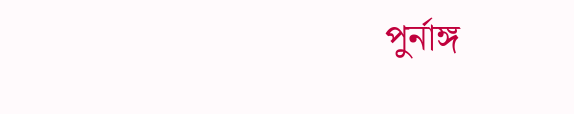পুর্নাঙ্গ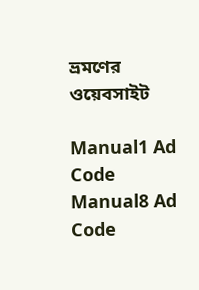ভ্রমণের ওয়েবসাইট

Manual1 Ad Code
Manual8 Ad Code